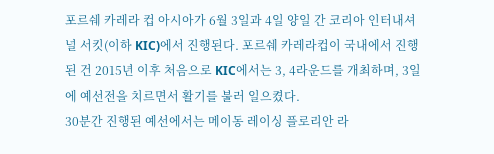포르쉐 카레라 컵 아시아가 6월 3일과 4일 양일 간 코리아 인터내셔널 서킷(이하 KIC)에서 진행된다. 포르쉐 카레라컵이 국내에서 진행된 건 2015년 이후 처음으로 KIC에서는 3, 4라운드를 개최하며, 3일에 예선전을 치르면서 활기를 불러 일으켰다.
30분간 진행된 예선에서는 메이동 레이싱 플로리안 라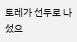토레가 선두로 나섰으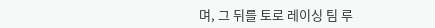며, 그 뒤를 토로 레이싱 팀 루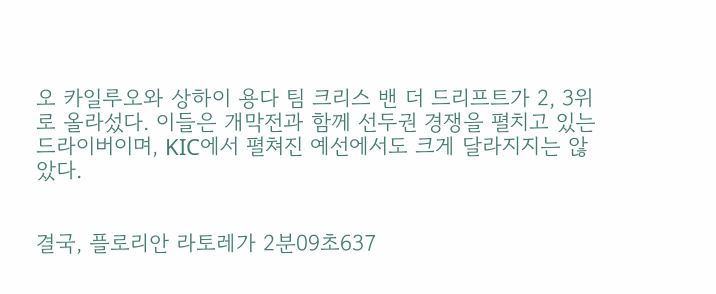오 카일루오와 상하이 용다 팀 크리스 밴 더 드리프트가 2, 3위로 올라섰다. 이들은 개막전과 함께 선두권 경쟁을 펼치고 있는 드라이버이며, KIC에서 펼쳐진 예선에서도 크게 달라지지는 않았다.


결국, 플로리안 라토레가 2분09초637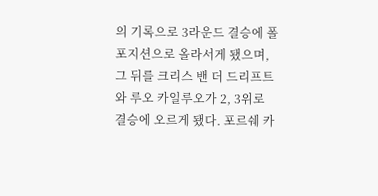의 기록으로 3라운드 결승에 폴 포지션으로 올라서게 됐으며, 그 뒤를 크리스 밴 더 드리프트와 루오 카일루오가 2, 3위로 결승에 오르게 됐다. 포르쉐 카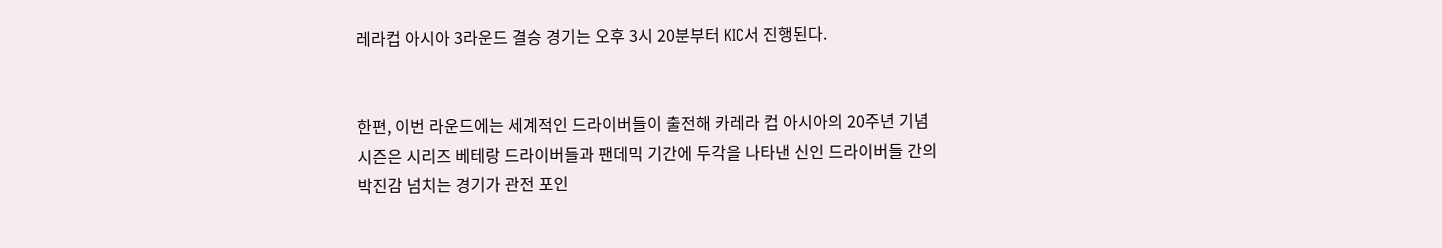레라컵 아시아 3라운드 결승 경기는 오후 3시 20분부터 KIC서 진행된다.


한편, 이번 라운드에는 세계적인 드라이버들이 출전해 카레라 컵 아시아의 20주년 기념 시즌은 시리즈 베테랑 드라이버들과 팬데믹 기간에 두각을 나타낸 신인 드라이버들 간의 박진감 넘치는 경기가 관전 포인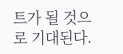트가 될 것으로 기대된다.